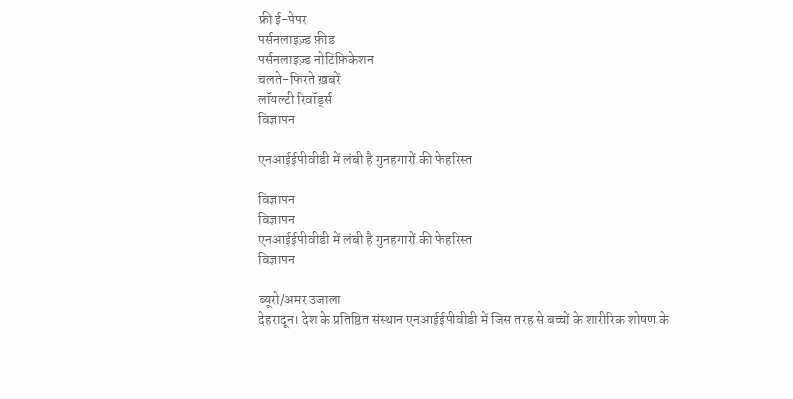फ्री ई-पेपर
पर्सनलाइज़्ड फ़ीड
पर्सनलाइज़्ड नोटिफ़िकेशन
चलते-फिरते ख़बरें
लॉयल्टी रिवॉर्ड्स
विज्ञापन

एनआईईपीवीडी में लंबी है गुनहगारों की फेहरिस्त

विज्ञापन
विज्ञापन
एनआईईपीवीडी में लंबी है गुनहगारों की फेहरिस्त
विज्ञापन

ब्यूरो/अमर उजाला
देहरादून। देश के प्रतिष्ठित संस्थान एनआईईपीवीडी में जिस तरह से बच्चों के शारीरिक शोषण के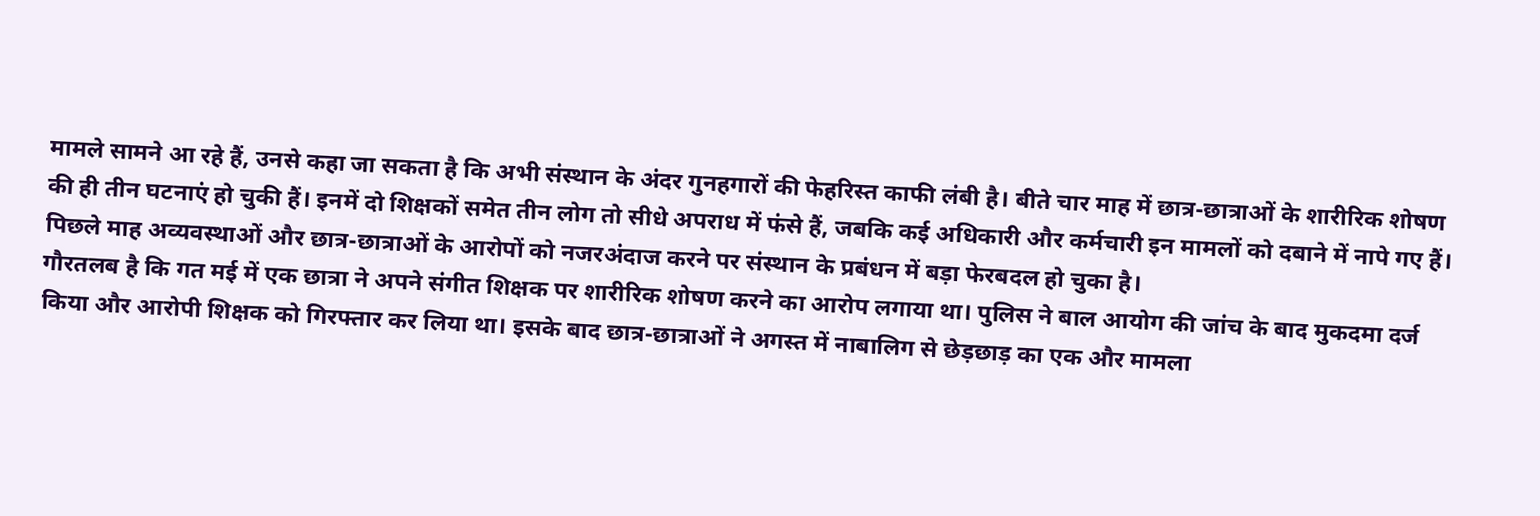मामले सामने आ रहे हैं, उनसे कहा जा सकता है कि अभी संस्थान के अंदर गुनहगारों की फेहरिस्त काफी लंबी है। बीते चार माह में छात्र-छात्राओं के शारीरिक शोषण की ही तीन घटनाएं हो चुकी हैं। इनमें दो शिक्षकों समेत तीन लोग तो सीधे अपराध में फंसे हैं, जबकि कई अधिकारी और कर्मचारी इन मामलों को दबाने में नापे गए हैं। पिछले माह अव्यवस्थाओं और छात्र-छात्राओं के आरोपों को नजरअंदाज करने पर संस्थान के प्रबंधन में बड़ा फेरबदल हो चुका है।
गौरतलब है कि गत मई में एक छात्रा ने अपने संगीत शिक्षक पर शारीरिक शोषण करने का आरोप लगाया था। पुलिस ने बाल आयोग की जांच के बाद मुकदमा दर्ज किया और आरोपी शिक्षक को गिरफ्तार कर लिया था। इसके बाद छात्र-छात्राओं ने अगस्त में नाबालिग से छेड़छाड़ का एक और मामला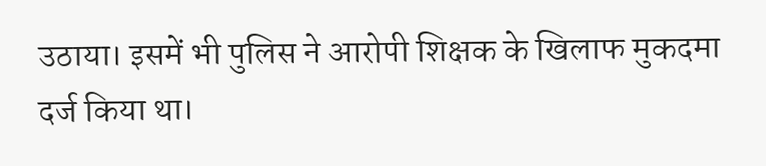उठाया। इसमें भी पुलिस ने आरोपी शिक्षक के खिलाफ मुकदमा दर्ज किया था।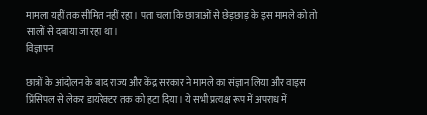मामला यहीं तक सीमित नहीं रहा। पता चला कि छात्राओं से छेड़छाड़ के इस मामले को तो सालों से दबाया जा रहा था।
विज्ञापन

छात्रों के आंदोलन के बाद राज्य और केंद्र सरकार ने मामले का संज्ञान लिया और वाइस प्रिंसिपल से लेकर डायरेक्टर तक को हटा दिया। ये सभी प्रत्यक्ष रूप में अपराध में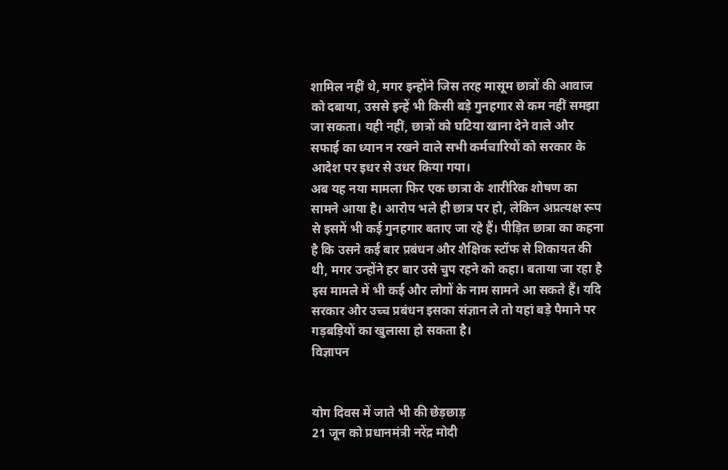शामिल नहीं थे, मगर इन्होंने जिस तरह मासूम छात्रों की आवाज को दबाया, उससे इन्हें भी किसी बड़े गुनहगार से कम नहीं समझा जा सकता। यही नहीं, छात्रों को घटिया खाना देने वाले और सफाई का ध्यान न रखने वाले सभी कर्मचारियों को सरकार के आदेश पर इधर से उधर किया गया।
अब यह नया मामला फिर एक छात्रा के शारीरिक शोषण का सामने आया है। आरोप भले ही छात्र पर हो, लेकिन अप्रत्यक्ष रूप से इसमें भी कई गुनहगार बताए जा रहे हैं। पीड़ित छात्रा का कहना है कि उसने कई बार प्रबंधन और शैक्षिक स्टॉफ से शिकायत की थी, मगर उन्होंने हर बार उसे चुप रहने को कहा। बताया जा रहा है इस मामले में भी कई और लोगों के नाम सामने आ सकते हैं। यदि सरकार और उच्च प्रबंधन इसका संज्ञान ले तो यहां बड़े पैमाने पर गड़बड़ियों का खुलासा हो सकता है।
विज्ञापन


योग दिवस में जाते भी की छेड़छाड़
21 जून को प्रधानमंत्री नरेंद्र मोदी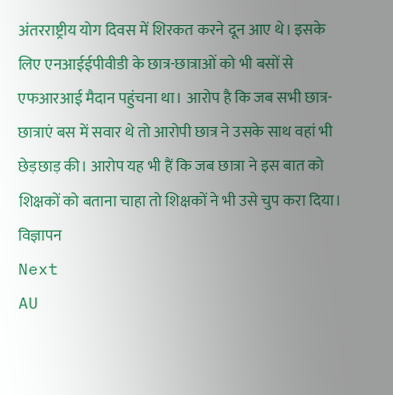अंतरराष्ट्रीय योग दिवस में शिरकत करने दून आए थे। इसके लिए एनआईईपीवीडी के छात्र-छात्राओं को भी बसों से एफआरआई मैदान पहुंचना था। आरोप है कि जब सभी छात्र-छात्राएं बस में सवार थे तो आरोपी छात्र ने उसके साथ वहां भी छेड़छाड़ की। आरोप यह भी हैं कि जब छात्रा ने इस बात को शिक्षकों को बताना चाहा तो शिक्षकों ने भी उसे चुप करा दिया।
विज्ञापन
Next
AU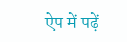ऐप में पढ़ें